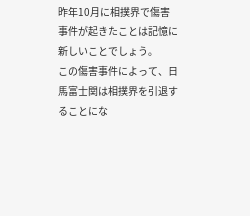昨年10月に相撲界で傷害事件が起きたことは記憶に新しいことでしょう。
この傷害事件によって、日馬富士関は相撲界を引退することにな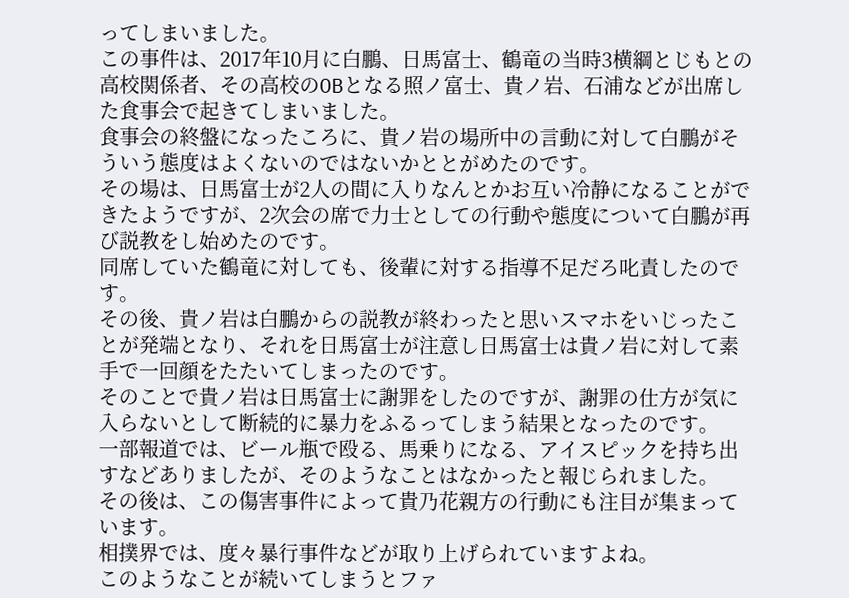ってしまいました。
この事件は、2017年10月に白鵬、日馬富士、鶴竜の当時3横綱とじもとの高校関係者、その高校のOBとなる照ノ富士、貴ノ岩、石浦などが出席した食事会で起きてしまいました。
食事会の終盤になったころに、貴ノ岩の場所中の言動に対して白鵬がそういう態度はよくないのではないかととがめたのです。
その場は、日馬富士が2人の間に入りなんとかお互い冷静になることができたようですが、2次会の席で力士としての行動や態度について白鵬が再び説教をし始めたのです。
同席していた鶴竜に対しても、後輩に対する指導不足だろ叱責したのです。
その後、貴ノ岩は白鵬からの説教が終わったと思いスマホをいじったことが発端となり、それを日馬富士が注意し日馬富士は貴ノ岩に対して素手で一回顔をたたいてしまったのです。
そのことで貴ノ岩は日馬富士に謝罪をしたのですが、謝罪の仕方が気に入らないとして断続的に暴力をふるってしまう結果となったのです。
一部報道では、ビール瓶で殴る、馬乗りになる、アイスピックを持ち出すなどありましたが、そのようなことはなかったと報じられました。
その後は、この傷害事件によって貴乃花親方の行動にも注目が集まっています。
相撲界では、度々暴行事件などが取り上げられていますよね。
このようなことが続いてしまうとファ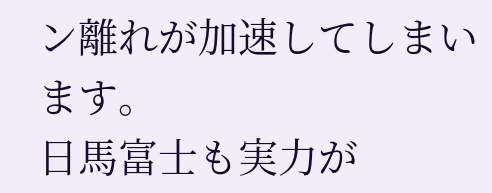ン離れが加速してしまいます。
日馬富士も実力が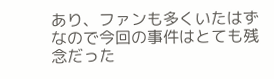あり、ファンも多くいたはずなので今回の事件はとても残念だった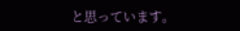と思っています。